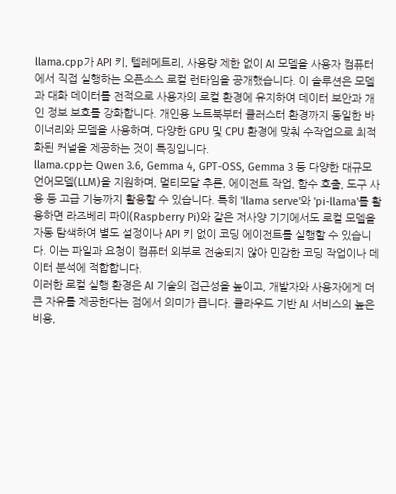llama.cpp가 API 키, 텔레메트리, 사용량 제한 없이 AI 모델을 사용자 컴퓨터에서 직접 실행하는 오픈소스 로컬 런타임을 공개했습니다. 이 솔루션은 모델과 대화 데이터를 전적으로 사용자의 로컬 환경에 유지하여 데이터 보안과 개인 정보 보호를 강화합니다. 개인용 노트북부터 클러스터 환경까지 동일한 바이너리와 모델을 사용하며, 다양한 GPU 및 CPU 환경에 맞춰 수작업으로 최적화된 커널을 제공하는 것이 특징입니다.
llama.cpp는 Qwen 3.6, Gemma 4, GPT-OSS, Gemma 3 등 다양한 대규모 언어모델(LLM)을 지원하며, 멀티모달 추론, 에이전트 작업, 함수 호출, 도구 사용 등 고급 기능까지 활용할 수 있습니다. 특히 'llama serve'와 'pi-llama'를 활용하면 라즈베리 파이(Raspberry Pi)와 같은 저사양 기기에서도 로컬 모델을 자동 탐색하여 별도 설정이나 API 키 없이 코딩 에이전트를 실행할 수 있습니다. 이는 파일과 요청이 컴퓨터 외부로 전송되지 않아 민감한 코딩 작업이나 데이터 분석에 적합합니다.
이러한 로컬 실행 환경은 AI 기술의 접근성을 높이고, 개발자와 사용자에게 더 큰 자유를 제공한다는 점에서 의미가 큽니다. 클라우드 기반 AI 서비스의 높은 비용,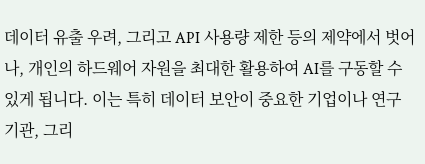데이터 유출 우려, 그리고 API 사용량 제한 등의 제약에서 벗어나, 개인의 하드웨어 자원을 최대한 활용하여 AI를 구동할 수 있게 됩니다. 이는 특히 데이터 보안이 중요한 기업이나 연구 기관, 그리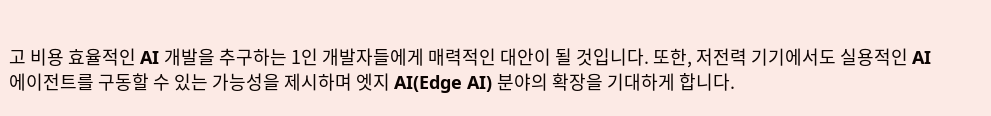고 비용 효율적인 AI 개발을 추구하는 1인 개발자들에게 매력적인 대안이 될 것입니다. 또한, 저전력 기기에서도 실용적인 AI 에이전트를 구동할 수 있는 가능성을 제시하며 엣지 AI(Edge AI) 분야의 확장을 기대하게 합니다.